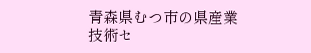青森県むつ市の県産業技術セ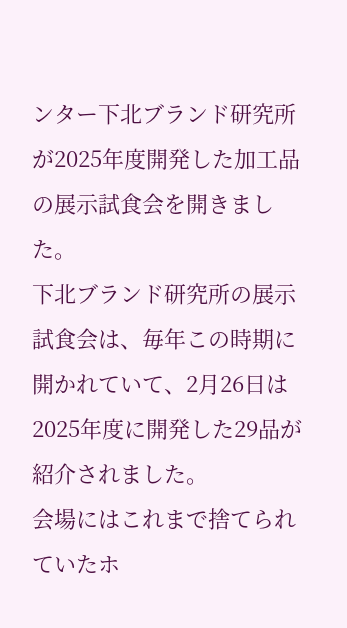ンター下北ブランド研究所が2025年度開発した加工品の展示試食会を開きました。
下北ブランド研究所の展示試食会は、毎年この時期に開かれていて、2月26日は2025年度に開発した29品が紹介されました。
会場にはこれまで捨てられていたホ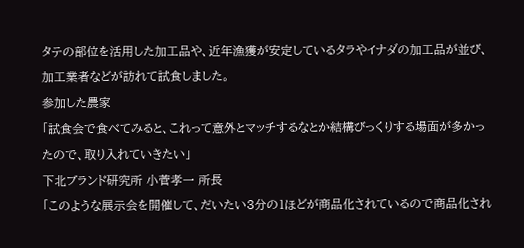タテの部位を活用した加工品や、近年漁獲が安定しているタラやイナダの加工品が並び、加工業者などが訪れて試食しました。
参加した農家
「試食会で食べてみると、これって意外とマッチするなとか結構びっくりする場面が多かったので、取り入れていきたい」
下北ブランド研究所 小菅孝一 所長
「このような展示会を開催して、だいたい3分の1ほどが商品化されているので商品化され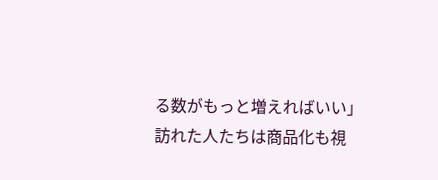る数がもっと増えればいい」
訪れた人たちは商品化も視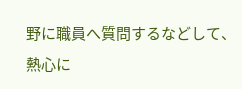野に職員へ質問するなどして、熱心に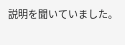説明を聞いていました。